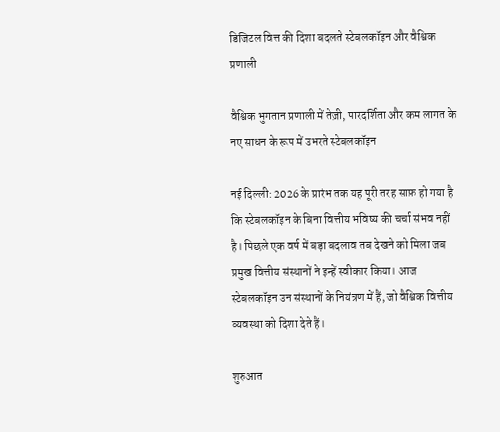डिजिटल वित्त की दिशा बदलते स्टेबलकॉइन और वैश्विक प्रणाली

वैश्विक भुगतान प्रणाली में तेज़ी, पारदर्शिता और कम लागत के नए साधन के रूप में उभरते स्टेबलकॉइन

नई दिल्ली: 2026 के प्रारंभ तक यह पूरी तरह साफ़ हो गया है कि स्टेबलकॉइन के बिना वित्तीय भविष्य की चर्चा संभव नहीं है। पिछले एक वर्ष में बड़ा बदलाव तब देखने को मिला जब प्रमुख वित्तीय संस्थानों ने इन्हें स्वीकार किया। आज स्टेबलकॉइन उन संस्थानों के नियंत्रण में हैं, जो वैश्विक वित्तीय व्यवस्था को दिशा देते हैं।

शुरुआत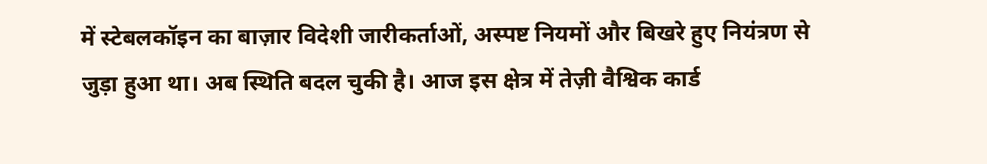में स्टेबलकॉइन का बाज़ार विदेशी जारीकर्ताओं, अस्पष्ट नियमों और बिखरे हुए नियंत्रण से जुड़ा हुआ था। अब स्थिति बदल चुकी है। आज इस क्षेत्र में तेज़ी वैश्विक कार्ड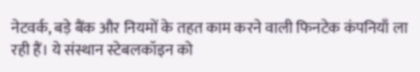नेटवर्क, बड़े बैंक और नियमों के तहत काम करने वाली फिनटेक कंपनियाँ ला रही हैं। ये संस्थान स्टेबलकॉइन को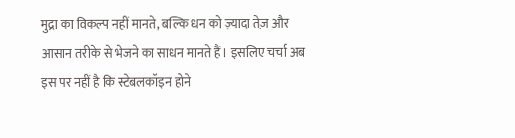मुद्रा का विकल्प नहीं मानते, बल्कि धन को ज़्यादा तेज़ और आसान तरीके से भेजने का साधन मानते हैं। इसलिए चर्चा अब इस पर नहीं है कि स्टेबलकॉइन होने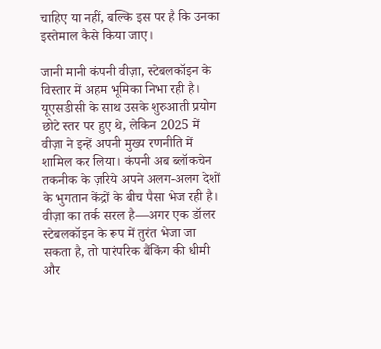चाहिए या नहीं, बल्कि इस पर है कि उनका इस्तेमाल कैसे किया जाए।

जानी मानी कंपनी वीज़ा, स्टेबलकॉइन के विस्तार में अहम भूमिका निभा रही है। यूएसडीसी के साथ उसके शुरुआती प्रयोग छोटे स्तर पर हुए थे, लेकिन 2025 में वीज़ा ने इन्हें अपनी मुख्य रणनीति में शामिल कर लिया। कंपनी अब ब्लॉकचेन तकनीक के ज़रिये अपने अलग-अलग देशों के भुगतान केंद्रों के बीच पैसा भेज रही है। वीज़ा का तर्क सरल है—अगर एक डॉलर स्टेबलकॉइन के रूप में तुरंत भेजा जा सकता है, तो पारंपरिक बैंकिंग की धीमी और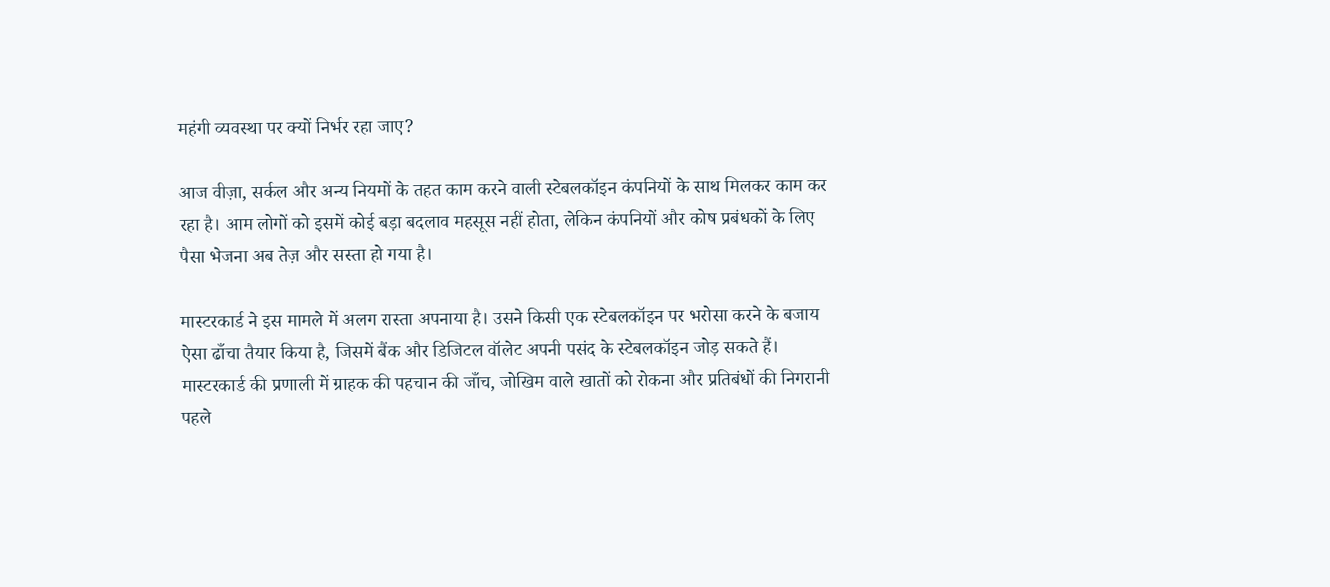महंगी व्यवस्था पर क्यों निर्भर रहा जाए?

आज वीज़ा, सर्कल और अन्य नियमों के तहत काम करने वाली स्टेबलकॉइन कंपनियों के साथ मिलकर काम कर रहा है। आम लोगों को इसमें कोई बड़ा बदलाव महसूस नहीं होता, लेकिन कंपनियों और कोष प्रबंधकों के लिए पैसा भेजना अब तेज़ और सस्ता हो गया है।

मास्टरकार्ड ने इस मामले में अलग रास्ता अपनाया है। उसने किसी एक स्टेबलकॉइन पर भरोसा करने के बजाय ऐसा ढाँचा तैयार किया है, जिसमें बैंक और डिजिटल वॉलेट अपनी पसंद के स्टेबलकॉइन जोड़ सकते हैं। मास्टरकार्ड की प्रणाली में ग्राहक की पहचान की जाँच, जोखिम वाले खातों को रोकना और प्रतिबंधों की निगरानी पहले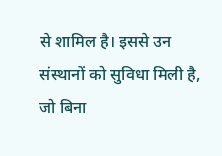से शामिल है। इससे उन संस्थानों को सुविधा मिली है, जो बिना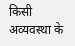किसी अव्यवस्था के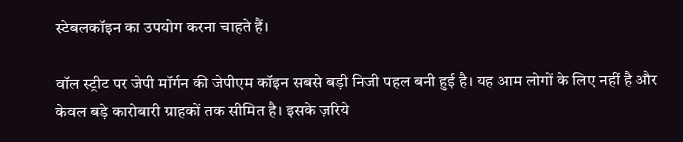स्टेबलकॉइन का उपयोग करना चाहते हैं।

वॉल स्ट्रीट पर जेपी मॉर्गन की जेपीएम कॉइन सबसे बड़ी निजी पहल बनी हुई है। यह आम लोगों के लिए नहीं है और केवल बड़े कारोबारी ग्राहकों तक सीमित है। इसके ज़रिये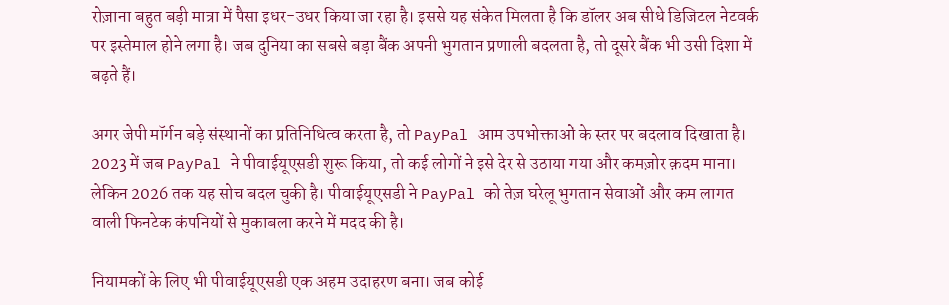रोज़ाना बहुत बड़ी मात्रा में पैसा इधर-उधर किया जा रहा है। इससे यह संकेत मिलता है कि डॉलर अब सीधे डिजिटल नेटवर्क पर इस्तेमाल होने लगा है। जब दुनिया का सबसे बड़ा बैंक अपनी भुगतान प्रणाली बदलता है, तो दूसरे बैंक भी उसी दिशा में बढ़ते हैं।

अगर जेपी मॉर्गन बड़े संस्थानों का प्रतिनिधित्व करता है, तो PayPal आम उपभोक्ताओं के स्तर पर बदलाव दिखाता है। 2023 में जब PayPal ने पीवाईयूएसडी शुरू किया, तो कई लोगों ने इसे देर से उठाया गया और कमज़ोर क़दम माना। लेकिन 2026 तक यह सोच बदल चुकी है। पीवाईयूएसडी ने PayPal को तेज़ घरेलू भुगतान सेवाओं और कम लागत वाली फिनटेक कंपनियों से मुकाबला करने में मदद की है।

नियामकों के लिए भी पीवाईयूएसडी एक अहम उदाहरण बना। जब कोई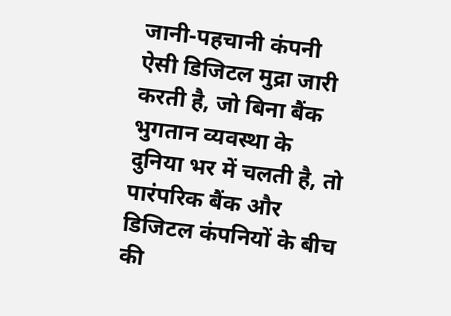जानी-पहचानी कंपनी ऐसी डिजिटल मुद्रा जारी करती है, जो बिना बैंक भुगतान व्यवस्था के दुनिया भर में चलती है, तो पारंपरिक बैंक और डिजिटल कंपनियों के बीच की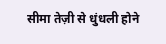सीमा तेज़ी से धुंधली होने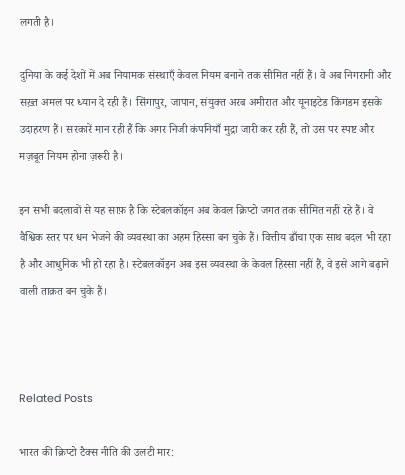लगती है।

दुनिया के कई देशों में अब नियामक संस्थाएँ केवल नियम बनाने तक सीमित नहीं हैं। वे अब निगरानी और सख़्त अमल पर ध्यान दे रही हैं। सिंगापुर, जापान, संयुक्त अरब अमीरात और यूनाइटेड किंगडम इसके उदाहरण हैं। सरकारें मान रही हैं कि अगर निजी कंपनियाँ मुद्रा जारी कर रही हैं, तो उस पर स्पष्ट और मज़बूत नियम होना ज़रूरी है।

इन सभी बदलावों से यह साफ़ है कि स्टेबलकॉइन अब केवल क्रिप्टो जगत तक सीमित नहीं रहे हैं। वे वैश्विक स्तर पर धन भेजने की व्यवस्था का अहम हिस्सा बन चुके हैं। वित्तीय ढाँचा एक साथ बदल भी रहा है और आधुनिक भी हो रहा है। स्टेबलकॉइन अब इस व्यवस्था के केवल हिस्सा नहीं हैं, वे इसे आगे बढ़ाने वाली ताक़त बन चुके हैं।



Related Posts

भारत की क्रिप्टो टैक्स नीति की उलटी मार: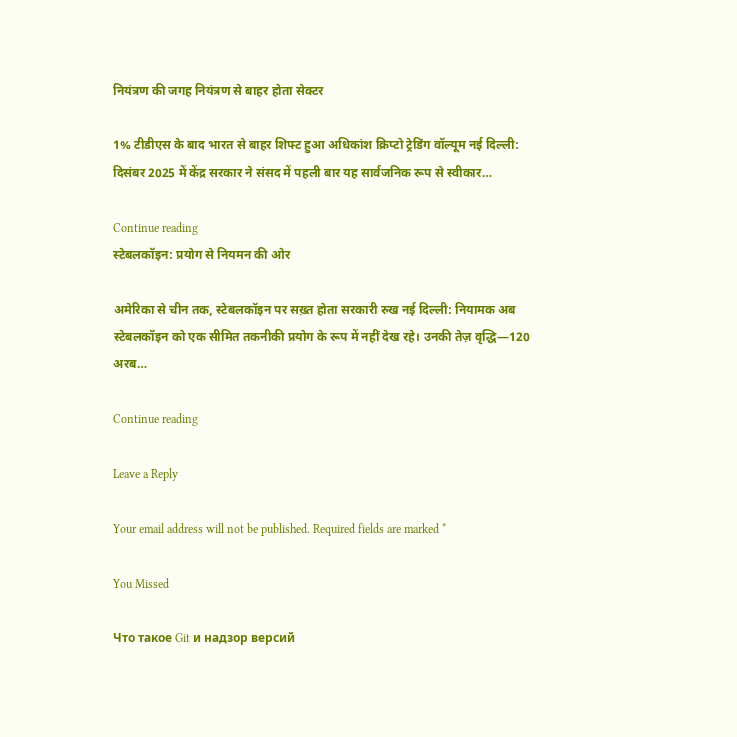नियंत्रण की जगह नियंत्रण से बाहर होता सेक्टर

1% टीडीएस के बाद भारत से बाहर शिफ्ट हुआ अधिकांश क्रिप्टो ट्रेडिंग वॉल्यूम नई दिल्ली: दिसंबर 2025 में केंद्र सरकार ने संसद में पहली बार यह सार्वजनिक रूप से स्वीकार…

Continue reading
स्टेबलकॉइन: प्रयोग से नियमन की ओर

अमेरिका से चीन तक, स्टेबलकॉइन पर सख़्त होता सरकारी रुख नई दिल्ली: नियामक अब स्टेबलकॉइन को एक सीमित तकनीकी प्रयोग के रूप में नहीं देख रहे। उनकी तेज़ वृद्धि—120 अरब…

Continue reading

Leave a Reply

Your email address will not be published. Required fields are marked *

You Missed

Что такое Git и надзор версий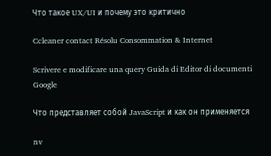Что такое UX/UI и почему это критично

Ccleaner contact Résolu Consommation & Internet

Scrivere e modificare una query Guida di Editor di documenti Google

Что представляет собой JavaScript и как он применяется

nv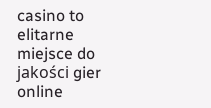casino to elitarne miejsce do jakości gier online